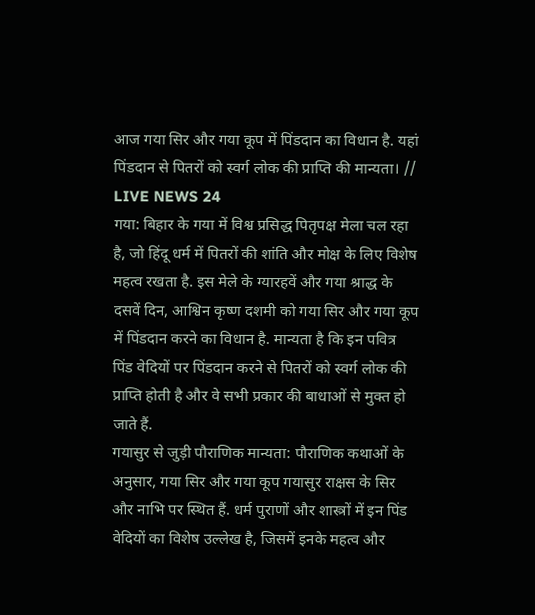आज गया सिर और गया कूप में पिंडदान का विधान है. यहां पिंडदान से पितरों को स्वर्ग लोक की प्राप्ति की मान्यता। // LIVE NEWS 24
गया: बिहार के गया में विश्व प्रसिद्ध पितृपक्ष मेला चल रहा है, जो हिंदू धर्म में पितरों की शांति और मोक्ष के लिए विशेष महत्व रखता है. इस मेले के ग्यारहवें और गया श्राद्ध के दसवें दिन, आश्विन कृष्ण दशमी को गया सिर और गया कूप में पिंडदान करने का विधान है. मान्यता है कि इन पवित्र पिंड वेदियों पर पिंडदान करने से पितरों को स्वर्ग लोक की प्राप्ति होती है और वे सभी प्रकार की बाधाओं से मुक्त हो जाते हैं.
गयासुर से जुड़ी पौराणिक मान्यता: पौराणिक कथाओं के अनुसार, गया सिर और गया कूप गयासुर राक्षस के सिर और नाभि पर स्थित हैं. धर्म पुराणों और शास्त्रों में इन पिंड वेदियों का विशेष उल्लेख है, जिसमें इनके महत्व और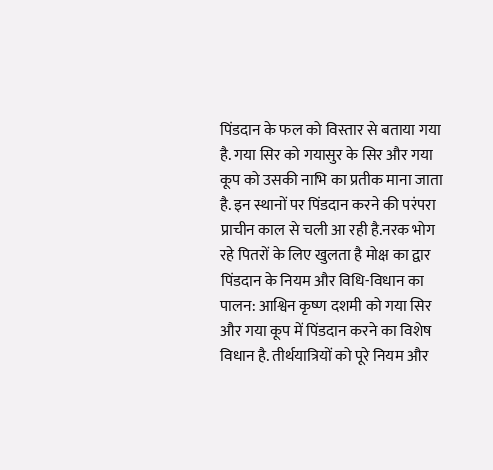पिंडदान के फल को विस्तार से बताया गया है. गया सिर को गयासुर के सिर और गया कूप को उसकी नाभि का प्रतीक माना जाता है. इन स्थानों पर पिंडदान करने की परंपरा प्राचीन काल से चली आ रही है.नरक भोग रहे पितरों के लिए खुलता है मोक्ष का द्वार पिंडदान के नियम और विधि-विधान का पालन: आश्विन कृष्ण दशमी को गया सिर और गया कूप में पिंडदान करने का विशेष विधान है. तीर्थयात्रियों को पूरे नियम और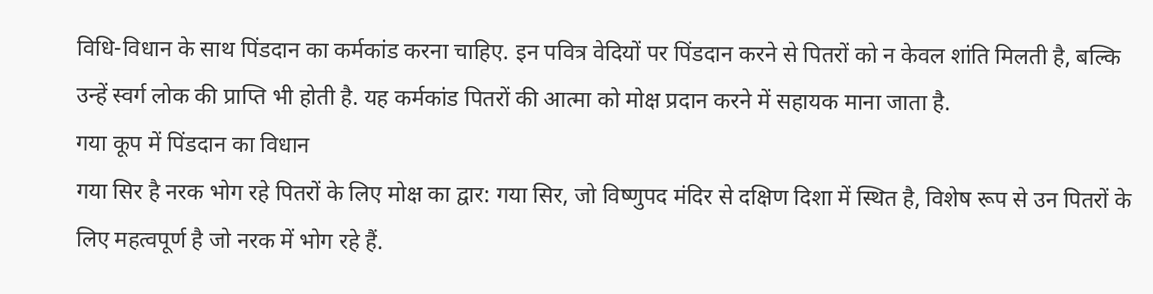विधि-विधान के साथ पिंडदान का कर्मकांड करना चाहिए. इन पवित्र वेदियों पर पिंडदान करने से पितरों को न केवल शांति मिलती है, बल्कि उन्हें स्वर्ग लोक की प्राप्ति भी होती है. यह कर्मकांड पितरों की आत्मा को मोक्ष प्रदान करने में सहायक माना जाता है.
गया कूप में पिंडदान का विधान
गया सिर है नरक भोग रहे पितरों के लिए मोक्ष का द्वार: गया सिर, जो विष्णुपद मंदिर से दक्षिण दिशा में स्थित है, विशेष रूप से उन पितरों के लिए महत्वपूर्ण है जो नरक में भोग रहे हैं.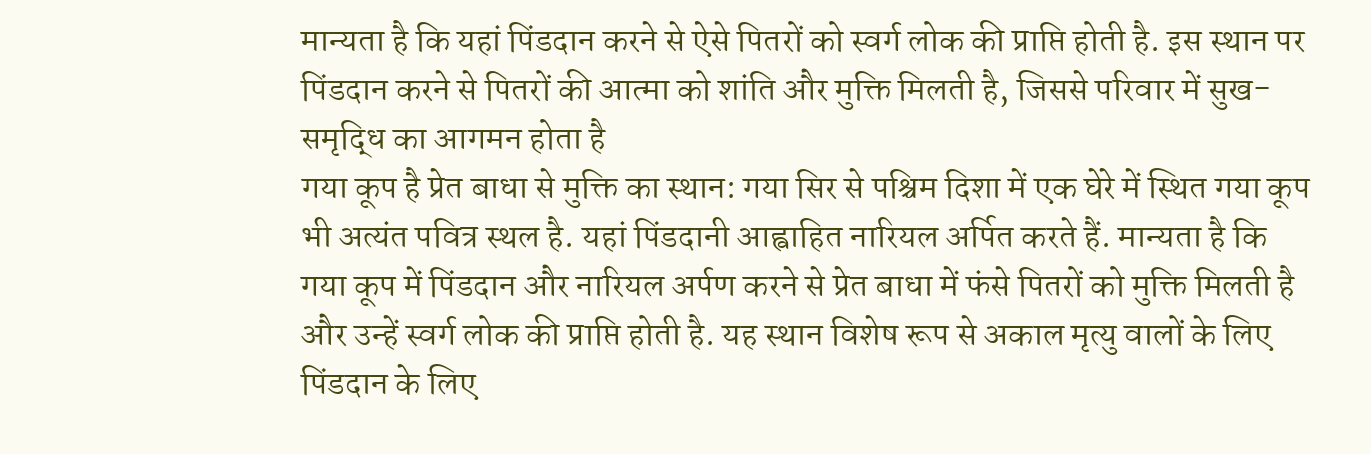मान्यता है कि यहां पिंडदान करने से ऐसे पितरों को स्वर्ग लोक की प्राप्ति होती है. इस स्थान पर पिंडदान करने से पितरों की आत्मा को शांति और मुक्ति मिलती है, जिससे परिवार में सुख-समृद्धि का आगमन होता है
गया कूप है प्रेत बाधा से मुक्ति का स्थान: गया सिर से पश्चिम दिशा में एक घेरे में स्थित गया कूप भी अत्यंत पवित्र स्थल है. यहां पिंडदानी आह्वाहित नारियल अर्पित करते हैं. मान्यता है कि गया कूप में पिंडदान और नारियल अर्पण करने से प्रेत बाधा में फंसे पितरों को मुक्ति मिलती है और उन्हें स्वर्ग लोक की प्राप्ति होती है. यह स्थान विशेष रूप से अकाल मृत्यु वालों के लिए पिंडदान के लिए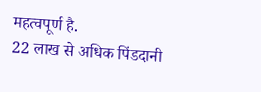महत्वपूर्ण है.
22 लाख से अधिक पिंडदानी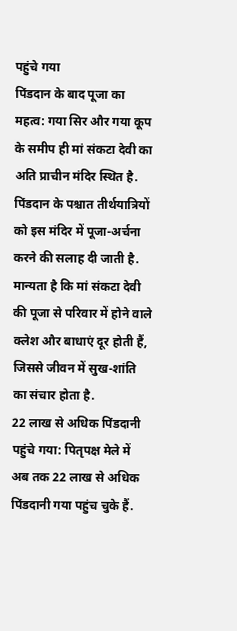पहुंचे गया
पिंडदान के बाद पूजा का महत्व: गया सिर और गया कूप के समीप ही मां संकटा देवी का अति प्राचीन मंदिर स्थित है. पिंडदान के पश्चात तीर्थयात्रियों को इस मंदिर में पूजा-अर्चना करने की सलाह दी जाती है. मान्यता है कि मां संकटा देवी की पूजा से परिवार में होने वाले क्लेश और बाधाएं दूर होती हैं, जिससे जीवन में सुख-शांति का संचार होता है.
22 लाख से अधिक पिंडदानी पहुंचे गया: पितृपक्ष मेले में अब तक 22 लाख से अधिक पिंडदानी गया पहुंच चुके हैं.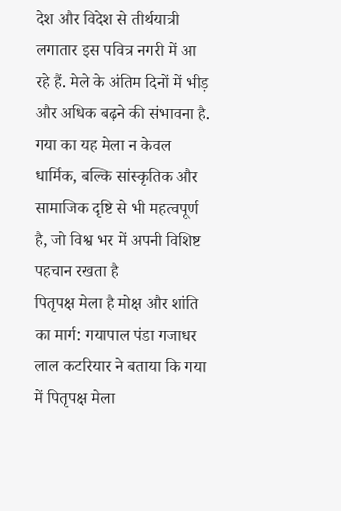देश और विदेश से तीर्थयात्री लगातार इस पवित्र नगरी में आ रहे हैं. मेले के अंतिम दिनों में भीड़ और अधिक बढ़ने की संभावना है. गया का यह मेला न केवल धार्मिक, बल्कि सांस्कृतिक और सामाजिक दृष्टि से भी महत्वपूर्ण है, जो विश्व भर में अपनी विशिष्ट पहचान रखता है
पितृपक्ष मेला है मोक्ष और शांति का मार्ग: गयापाल पंडा गजाधर लाल कटरियार ने बताया कि गया में पितृपक्ष मेला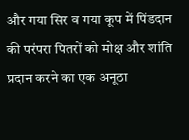और गया सिर व गया कूप में पिंडदान की परंपरा पितरों को मोक्ष और शांति प्रदान करने का एक अनूठा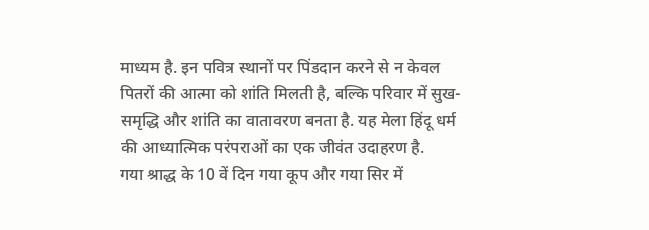माध्यम है. इन पवित्र स्थानों पर पिंडदान करने से न केवल पितरों की आत्मा को शांति मिलती है, बल्कि परिवार में सुख-समृद्धि और शांति का वातावरण बनता है. यह मेला हिंदू धर्म की आध्यात्मिक परंपराओं का एक जीवंत उदाहरण है.
गया श्राद्ध के 10 वें दिन गया कूप और गया सिर में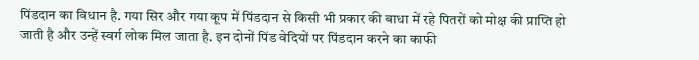पिंडदान का विधान है. गया सिर और गया कूप में पिंडदान से किसी भी प्रकार की बाधा में रहे पितरों को मोक्ष की प्राप्ति हो जाती है और उन्हें स्वर्ग लोक मिल जाता है. इन दोनों पिंड वेदियों पर पिंडदान करने का काफी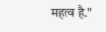महत्व है."